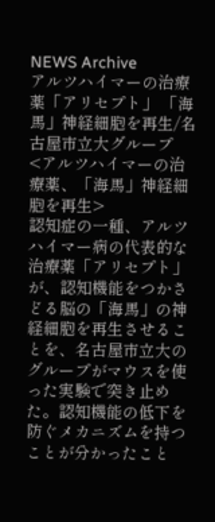NEWS Archive
アルツハイマーの治療薬「アリセプト」 「海馬」神経細胞を再生/名古屋市立大グループ
<アルツハイマーの治療薬、「海馬」神経細胞を再生>
認知症の一種、アルツハイマー病の代表的な治療薬「アリセプト」が、認知機能をつかさどる脳の「海馬」の神経細胞を再生させることを、名古屋市立大のグループがマウスを使った実験で突き止めた。認知機能の低下を防ぐメカニズムを持つことが分かったこと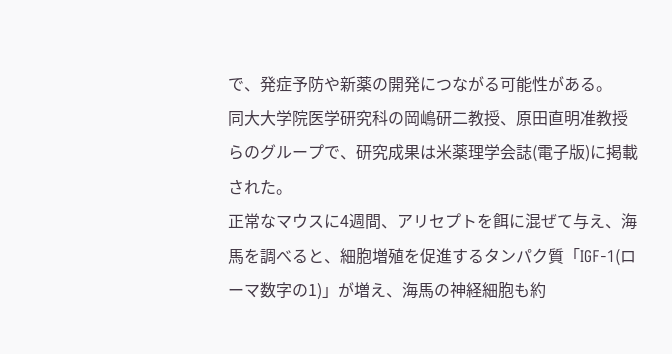で、発症予防や新薬の開発につながる可能性がある。
同大大学院医学研究科の岡嶋研二教授、原田直明准教授らのグループで、研究成果は米薬理学会誌(電子版)に掲載された。
正常なマウスに4週間、アリセプトを餌に混ぜて与え、海馬を調べると、細胞増殖を促進するタンパク質「IGF-1(ローマ数字の1)」が増え、海馬の神経細胞も約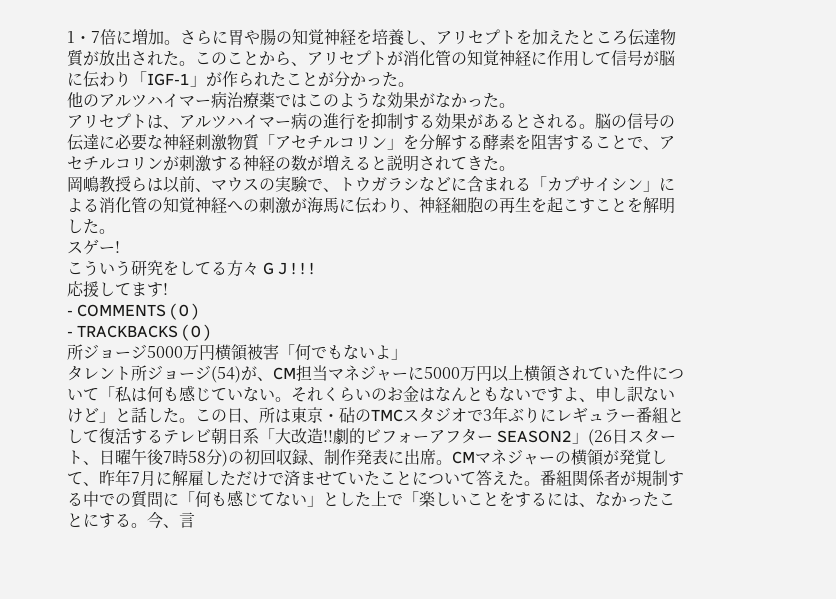1・7倍に増加。さらに胃や腸の知覚神経を培養し、アリセプトを加えたところ伝達物質が放出された。このことから、アリセプトが消化管の知覚神経に作用して信号が脳に伝わり「IGF-1」が作られたことが分かった。
他のアルツハイマー病治療薬ではこのような効果がなかった。
アリセプトは、アルツハイマー病の進行を抑制する効果があるとされる。脳の信号の伝達に必要な神経刺激物質「アセチルコリン」を分解する酵素を阻害することで、アセチルコリンが刺激する神経の数が増えると説明されてきた。
岡嶋教授らは以前、マウスの実験で、トウガラシなどに含まれる「カプサイシン」による消化管の知覚神経への刺激が海馬に伝わり、神経細胞の再生を起こすことを解明した。
スゲー!
こういう研究をしてる方々 G J ! ! !
応援してます!
- COMMENTS ( 0 )
- TRACKBACKS ( 0 )
所ジョージ5000万円横領被害「何でもないよ」
タレント所ジョージ(54)が、CM担当マネジャーに5000万円以上横領されていた件について「私は何も感じていない。それくらいのお金はなんともないですよ、申し訳ないけど」と話した。この日、所は東京・砧のTMCスタジオで3年ぶりにレギュラー番組として復活するテレビ朝日系「大改造!!劇的ビフォーアフター SEASON2」(26日スタート、日曜午後7時58分)の初回収録、制作発表に出席。CMマネジャーの横領が発覚して、昨年7月に解雇しただけで済ませていたことについて答えた。番組関係者が規制する中での質問に「何も感じてない」とした上で「楽しいことをするには、なかったことにする。今、言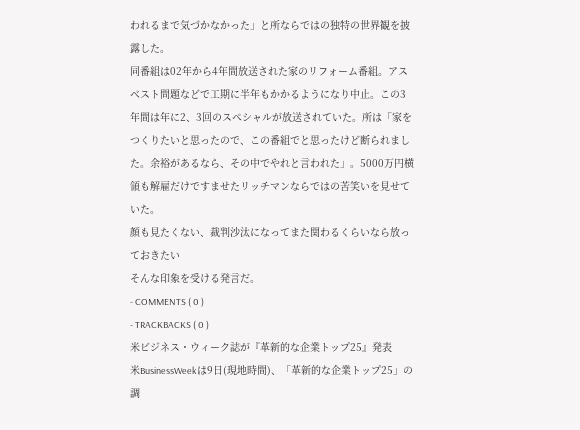われるまで気づかなかった」と所ならではの独特の世界観を披露した。
同番組は02年から4年間放送された家のリフォーム番組。アスベスト問題などで工期に半年もかかるようになり中止。この3年間は年に2、3回のスペシャルが放送されていた。所は「家をつくりたいと思ったので、この番組でと思ったけど断られました。余裕があるなら、その中でやれと言われた」。5000万円横領も解雇だけですませたリッチマンならではの苦笑いを見せていた。
顔も見たくない、裁判沙汰になってまた関わるくらいなら放っておきたい
そんな印象を受ける発言だ。
- COMMENTS ( 0 )
- TRACKBACKS ( 0 )
米ビジネス・ウィーク誌が『革新的な企業トップ25』発表
米BusinessWeekは9日(現地時間)、「革新的な企業トップ25」の調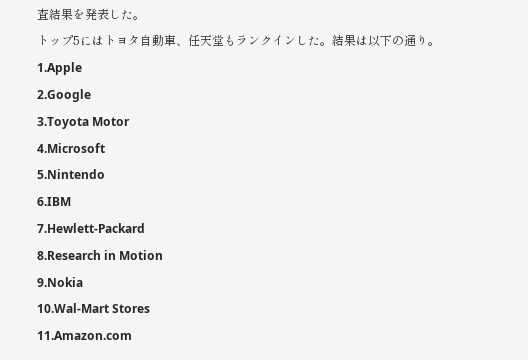査結果を発表した。
トップ5にはトヨタ自動車、任天堂もランクインした。結果は以下の通り。
1.Apple
2.Google
3.Toyota Motor
4.Microsoft
5.Nintendo
6.IBM
7.Hewlett-Packard
8.Research in Motion
9.Nokia
10.Wal-Mart Stores
11.Amazon.com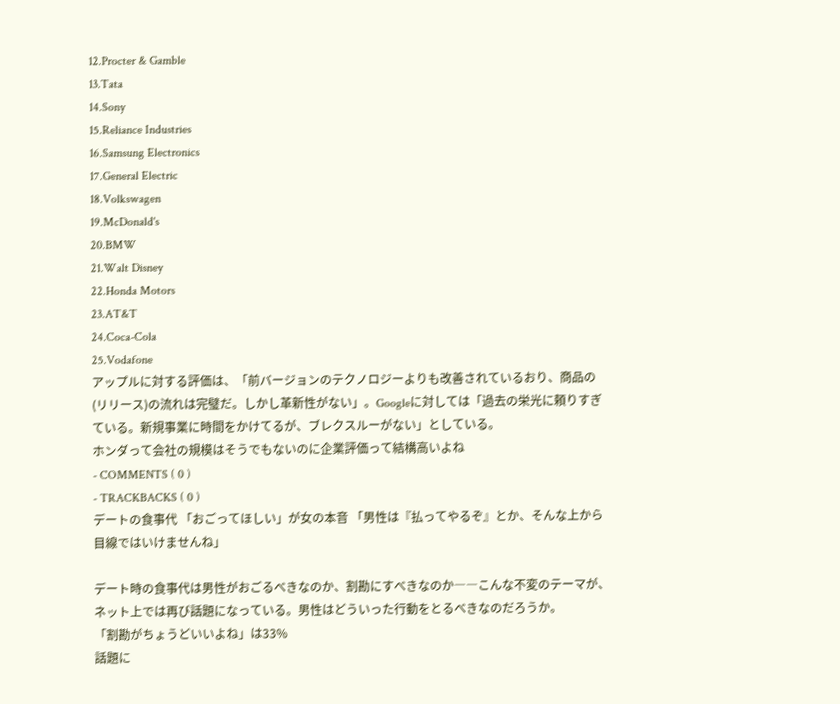12.Procter & Gamble
13.Tata
14.Sony
15.Reliance Industries
16.Samsung Electronics
17.General Electric
18.Volkswagen
19.McDonald's
20.BMW
21.Walt Disney
22.Honda Motors
23.AT&T
24.Coca-Cola
25.Vodafone
アップルに対する評価は、「前バージョンのテクノロジーよりも改善されているおり、商品の(リリース)の流れは完璧だ。しかし革新性がない」。Googleに対しては「過去の栄光に頼りすぎている。新規事業に時間をかけてるが、ブレクスルーがない」としている。
ホンダって会社の規模はそうでもないのに企業評価って結構高いよね
- COMMENTS ( 0 )
- TRACKBACKS ( 0 )
デートの食事代 「おごってほしい」が女の本音 「男性は『払ってやるぞ』とか、そんな上から目線ではいけませんね」

デート時の食事代は男性がおごるべきなのか、割勘にすべきなのか――こんな不変のテーマが、ネット上では再び話題になっている。男性はどういった行動をとるべきなのだろうか。
「割勘がちょうどいいよね」は33%
話題に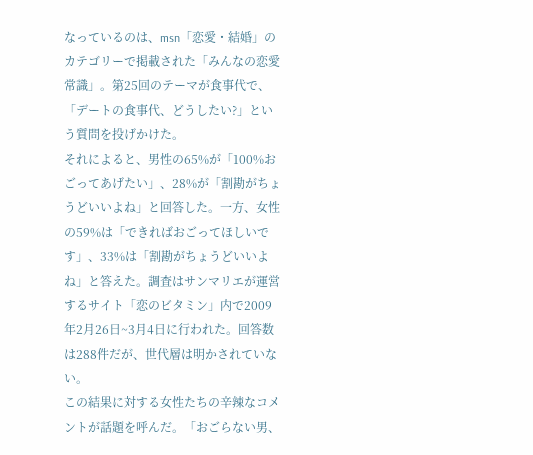なっているのは、msn「恋愛・結婚」のカテゴリーで掲載された「みんなの恋愛常識」。第25回のテーマが食事代で、「デートの食事代、どうしたい?」という質問を投げかけた。
それによると、男性の65%が「100%おごってあげたい」、28%が「割勘がちょうどいいよね」と回答した。一方、女性の59%は「できればおごってほしいです」、33%は「割勘がちょうどいいよね」と答えた。調査はサンマリエが運営するサイト「恋のビタミン」内で2009年2月26日~3月4日に行われた。回答数は288件だが、世代層は明かされていない。
この結果に対する女性たちの辛辣なコメントが話題を呼んだ。「おごらない男、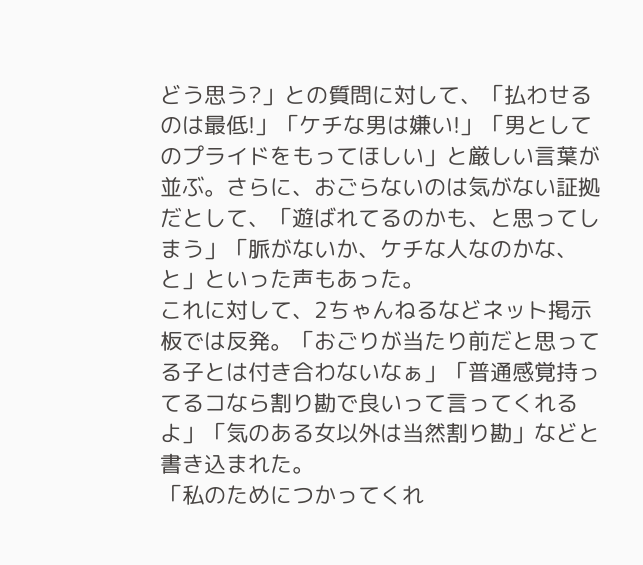どう思う?」との質問に対して、「払わせるのは最低!」「ケチな男は嫌い!」「男としてのプライドをもってほしい」と厳しい言葉が並ぶ。さらに、おごらないのは気がない証拠だとして、「遊ばれてるのかも、と思ってしまう」「脈がないか、ケチな人なのかな、と」といった声もあった。
これに対して、2ちゃんねるなどネット掲示板では反発。「おごりが当たり前だと思ってる子とは付き合わないなぁ」「普通感覚持ってるコなら割り勘で良いって言ってくれるよ」「気のある女以外は当然割り勘」などと書き込まれた。
「私のためにつかってくれ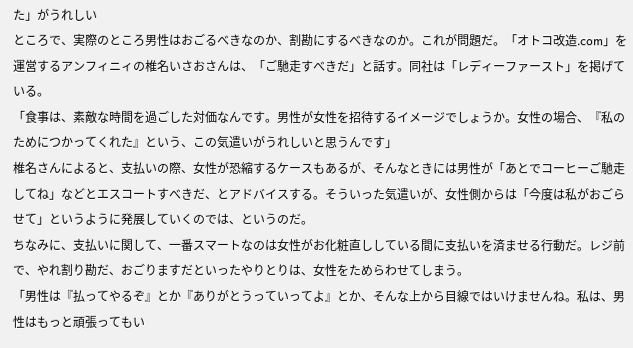た」がうれしい
ところで、実際のところ男性はおごるべきなのか、割勘にするべきなのか。これが問題だ。「オトコ改造.com」を運営するアンフィニィの椎名いさおさんは、「ご馳走すべきだ」と話す。同社は「レディーファースト」を掲げている。
「食事は、素敵な時間を過ごした対価なんです。男性が女性を招待するイメージでしょうか。女性の場合、『私のためにつかってくれた』という、この気遣いがうれしいと思うんです」
椎名さんによると、支払いの際、女性が恐縮するケースもあるが、そんなときには男性が「あとでコーヒーご馳走してね」などとエスコートすべきだ、とアドバイスする。そういった気遣いが、女性側からは「今度は私がおごらせて」というように発展していくのでは、というのだ。
ちなみに、支払いに関して、一番スマートなのは女性がお化粧直ししている間に支払いを済ませる行動だ。レジ前で、やれ割り勘だ、おごりますだといったやりとりは、女性をためらわせてしまう。
「男性は『払ってやるぞ』とか『ありがとうっていってよ』とか、そんな上から目線ではいけませんね。私は、男性はもっと頑張ってもい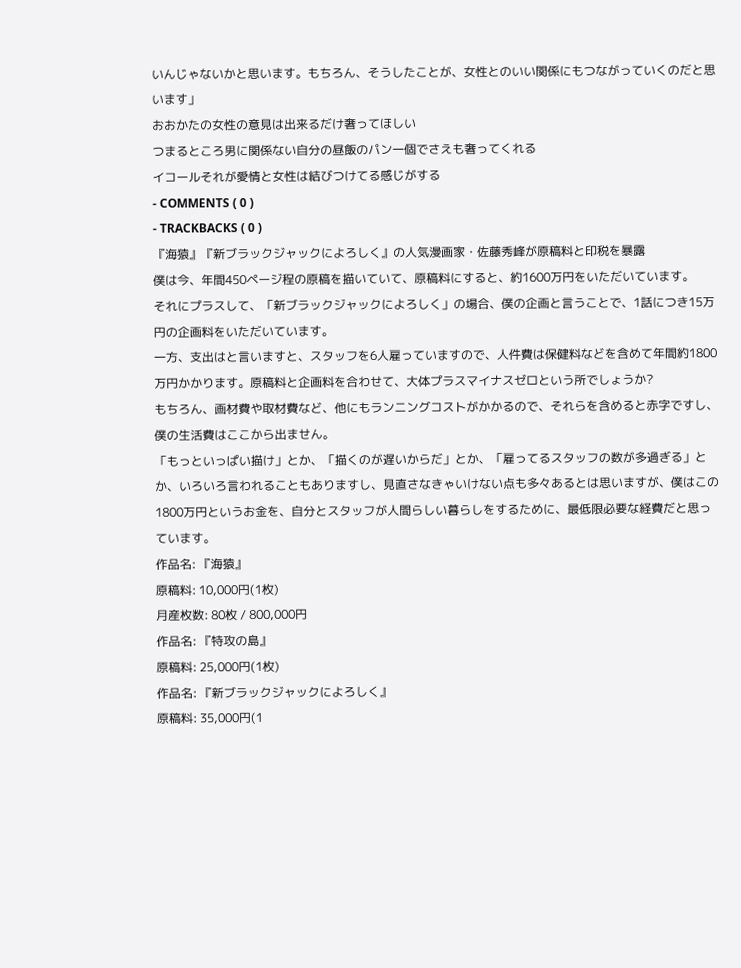いんじゃないかと思います。もちろん、そうしたことが、女性とのいい関係にもつながっていくのだと思います」
おおかたの女性の意見は出来るだけ奢ってほしい
つまるところ男に関係ない自分の昼飯のパン一個でさえも奢ってくれる
イコールそれが愛情と女性は結びつけてる感じがする
- COMMENTS ( 0 )
- TRACKBACKS ( 0 )
『海猿』『新ブラックジャックによろしく』の人気漫画家・佐藤秀峰が原稿料と印税を暴露
僕は今、年間450ページ程の原稿を描いていて、原稿料にすると、約1600万円をいただいています。
それにプラスして、「新ブラックジャックによろしく」の場合、僕の企画と言うことで、1話につき15万円の企画料をいただいています。
一方、支出はと言いますと、スタッフを6人雇っていますので、人件費は保健料などを含めて年間約1800万円かかります。原稿料と企画料を合わせて、大体プラスマイナスゼロという所でしょうか?
もちろん、画材費や取材費など、他にもランニングコストがかかるので、それらを含めると赤字ですし、僕の生活費はここから出ません。
「もっといっぱい描け」とか、「描くのが遅いからだ」とか、「雇ってるスタッフの数が多過ぎる」とか、いろいろ言われることもありますし、見直さなきゃいけない点も多々あるとは思いますが、僕はこの1800万円というお金を、自分とスタッフが人間らしい暮らしをするために、最低限必要な経費だと思っています。
作品名: 『海猿』
原稿料: 10,000円(1枚)
月産枚数: 80枚 / 800,000円
作品名: 『特攻の島』
原稿料: 25,000円(1枚)
作品名: 『新ブラックジャックによろしく』
原稿料: 35,000円(1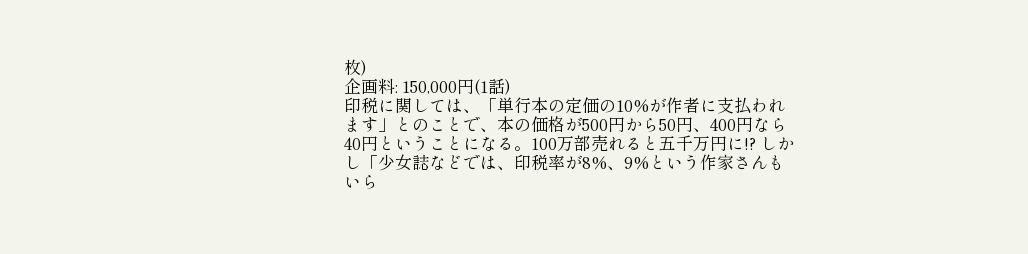枚)
企画料: 150,000円(1話)
印税に関しては、「単行本の定価の10%が作者に支払われます」とのことで、本の価格が500円から50円、400円なら40円ということになる。100万部売れると五千万円に!? しかし「少女誌などでは、印税率が8%、9%という作家さんもいら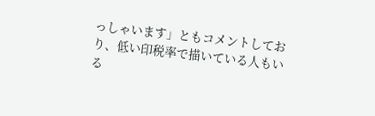っしゃいます」ともコメントしており、低い印税率で描いている人もいる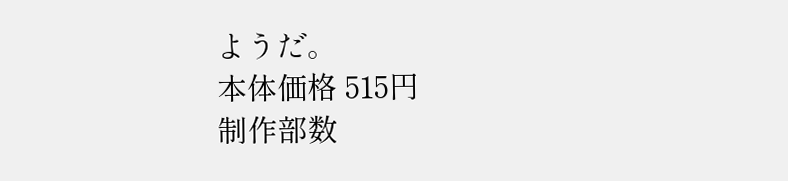ようだ。
本体価格 515円
制作部数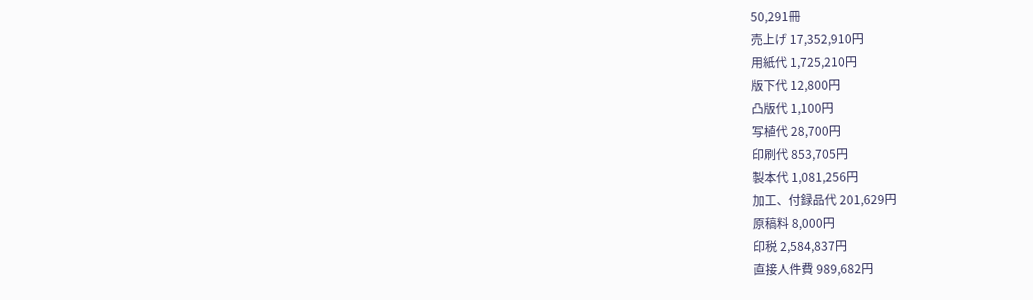50,291冊
売上げ 17,352,910円
用紙代 1,725,210円
版下代 12,800円
凸版代 1,100円
写植代 28,700円
印刷代 853,705円
製本代 1,081,256円
加工、付録品代 201,629円
原稿料 8,000円
印税 2,584,837円
直接人件費 989,682円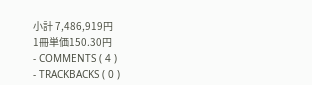小計 7,486,919円
1冊単価150.30円
- COMMENTS ( 4 )
- TRACKBACKS ( 0 )